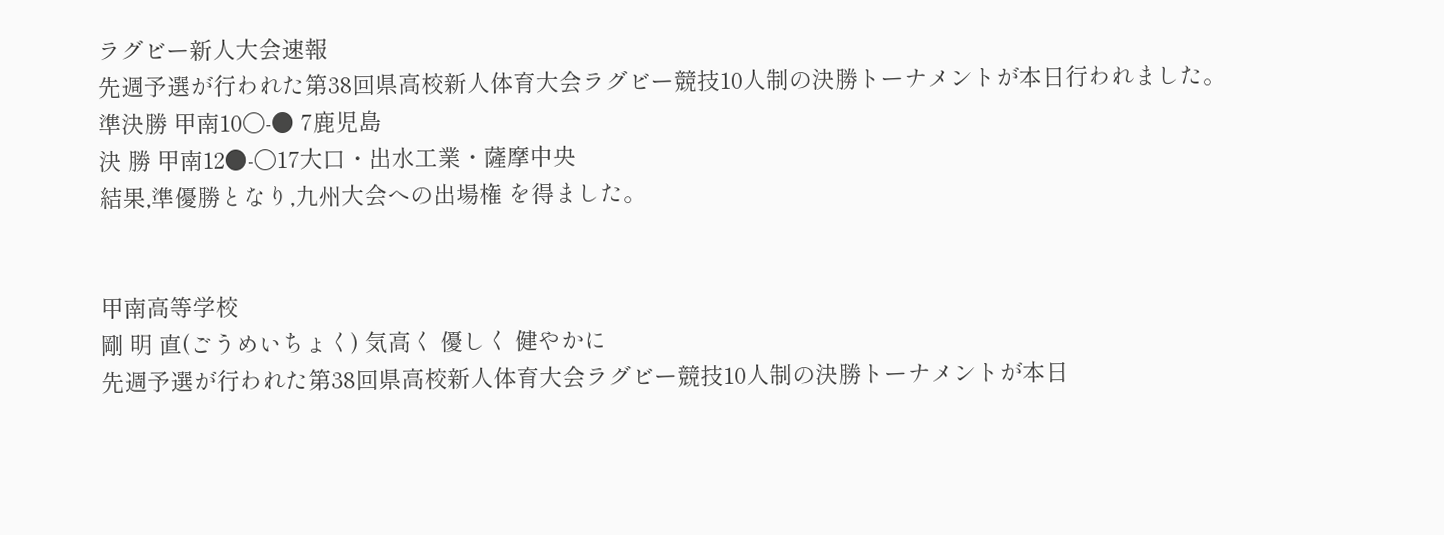ラグビー新人大会速報
先週予選が行われた第38回県高校新人体育大会ラグビー競技10人制の決勝トーナメントが本日行われました。
準決勝 甲南10〇-● 7鹿児島
決 勝 甲南12●-〇17大口・出水工業・薩摩中央
結果,準優勝となり,九州大会への出場権 を得ました。


甲南高等学校
剛 明 直(ごうめいちょく) 気高く 優しく 健やかに
先週予選が行われた第38回県高校新人体育大会ラグビー競技10人制の決勝トーナメントが本日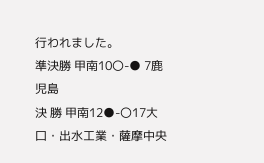行われました。
準決勝 甲南10〇-● 7鹿児島
決 勝 甲南12●-〇17大口・出水工業・薩摩中央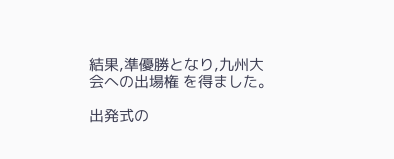結果,準優勝となり,九州大会への出場権 を得ました。

出発式の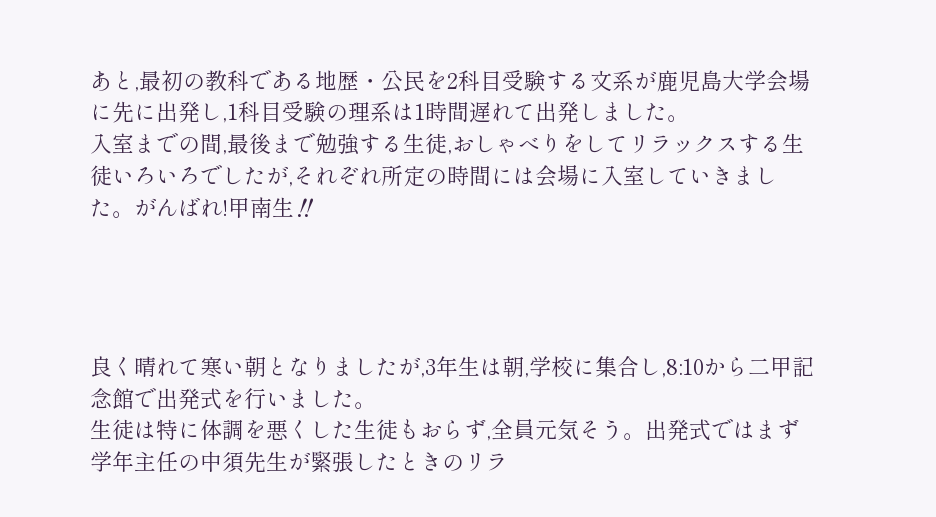あと,最初の教科である地歴・公民を2科目受験する文系が鹿児島大学会場に先に出発し,1科目受験の理系は1時間遅れて出発しました。
入室までの間,最後まで勉強する生徒,おしゃべりをしてリラックスする生徒いろいろでしたが,それぞれ所定の時間には会場に入室していきました。がんばれ!甲南生‼




良く晴れて寒い朝となりましたが,3年生は朝,学校に集合し,8:10から二甲記念館で出発式を行いました。
生徒は特に体調を悪くした生徒もおらず,全員元気そう。出発式ではまず学年主任の中須先生が緊張したときのリラ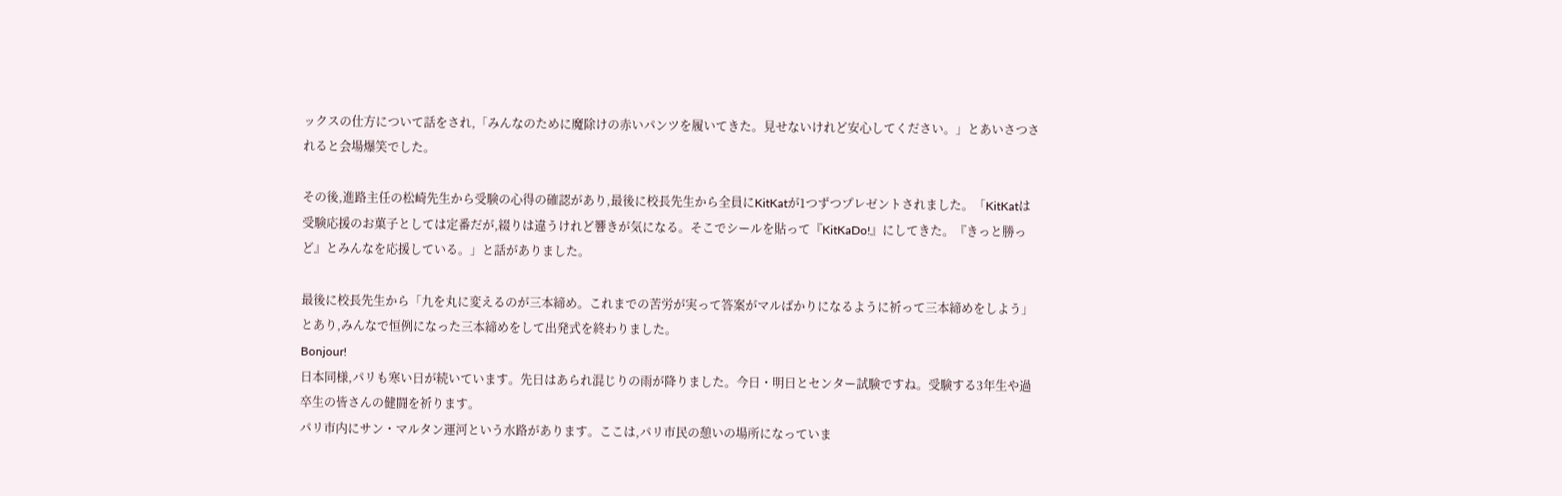ックスの仕方について話をされ,「みんなのために魔除けの赤いパンツを履いてきた。見せないけれど安心してください。」とあいさつされると会場爆笑でした。

その後,進路主任の松崎先生から受験の心得の確認があり,最後に校長先生から全員にKitKatが1つずつプレゼントされました。「KitKatは受験応援のお菓子としては定番だが,綴りは違うけれど響きが気になる。そこでシールを貼って『KitKaDo!』にしてきた。『きっと勝っど』とみんなを応援している。」と話がありました。

最後に校長先生から「九を丸に変えるのが三本締め。これまでの苦労が実って答案がマルばかりになるように祈って三本締めをしよう」とあり,みんなで恒例になった三本締めをして出発式を終わりました。
Bonjour!
日本同様,パリも寒い日が続いています。先日はあられ混じりの雨が降りました。今日・明日とセンター試験ですね。受験する3年生や過卒生の皆さんの健闘を祈ります。
パリ市内にサン・マルタン運河という水路があります。ここは,パリ市民の憩いの場所になっていま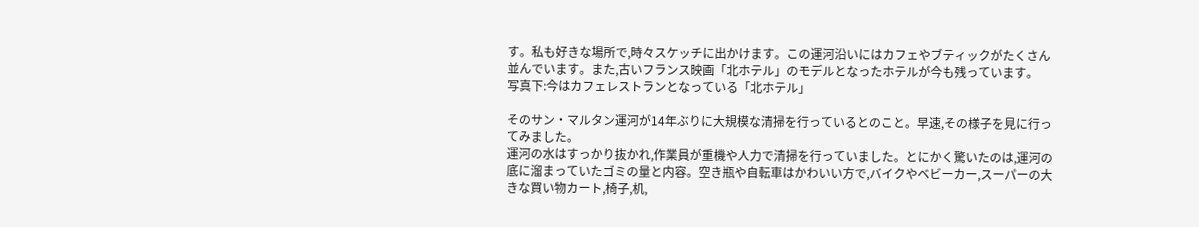す。私も好きな場所で,時々スケッチに出かけます。この運河沿いにはカフェやブティックがたくさん並んでいます。また,古いフランス映画「北ホテル」のモデルとなったホテルが今も残っています。
写真下:今はカフェレストランとなっている「北ホテル」

そのサン・マルタン運河が14年ぶりに大規模な清掃を行っているとのこと。早速,その様子を見に行ってみました。
運河の水はすっかり抜かれ,作業員が重機や人力で清掃を行っていました。とにかく驚いたのは,運河の底に溜まっていたゴミの量と内容。空き瓶や自転車はかわいい方で,バイクやベビーカー,スーパーの大きな買い物カート,椅子,机,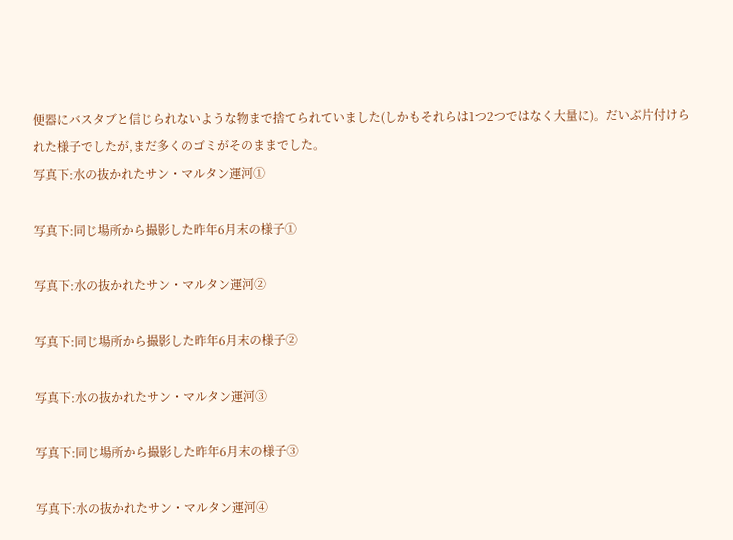便器にバスタブと信じられないような物まで捨てられていました(しかもそれらは1つ2つではなく大量に)。だいぶ片付けられた様子でしたが,まだ多くのゴミがそのままでした。
写真下:水の抜かれたサン・マルタン運河①

写真下:同じ場所から撮影した昨年6月末の様子①

写真下:水の抜かれたサン・マルタン運河②

写真下:同じ場所から撮影した昨年6月末の様子②

写真下:水の抜かれたサン・マルタン運河③

写真下:同じ場所から撮影した昨年6月末の様子③

写真下:水の抜かれたサン・マルタン運河④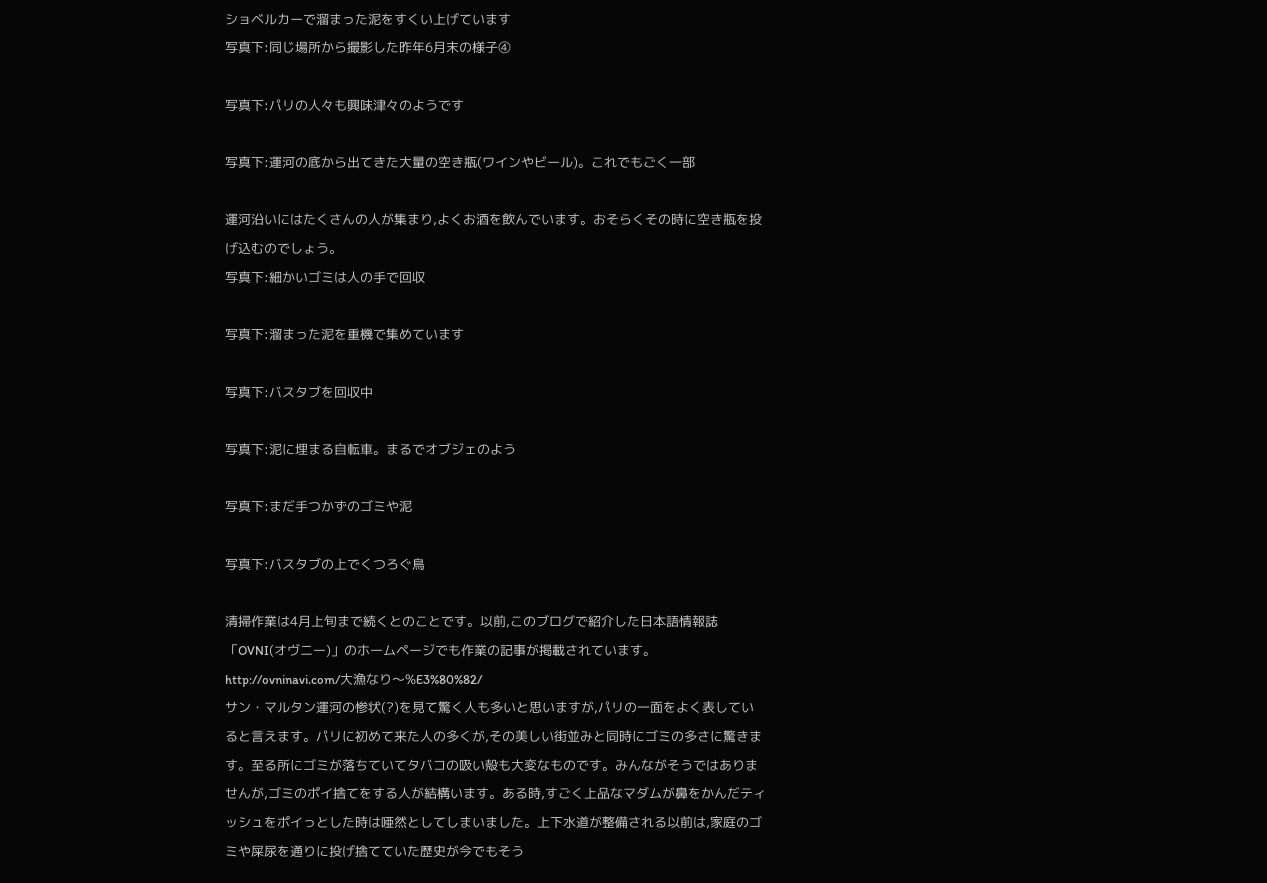ショベルカーで溜まった泥をすくい上げています
写真下:同じ場所から撮影した昨年6月末の様子④

写真下:パリの人々も興味津々のようです

写真下:運河の底から出てきた大量の空き瓶(ワインやビール)。これでもごく一部

運河沿いにはたくさんの人が集まり,よくお酒を飲んでいます。おそらくその時に空き瓶を投げ込むのでしょう。
写真下:細かいゴミは人の手で回収

写真下:溜まった泥を重機で集めています

写真下:バスタブを回収中

写真下:泥に埋まる自転車。まるでオブジェのよう

写真下:まだ手つかずのゴミや泥

写真下:バスタブの上でくつろぐ鳥

清掃作業は4月上旬まで続くとのことです。以前,このブログで紹介した日本語情報誌「OVNI(オヴニー)」のホームページでも作業の記事が掲載されています。http://ovninavi.com/大漁なり〜%E3%80%82/
サン・マルタン運河の惨状(?)を見て驚く人も多いと思いますが,パリの一面をよく表していると言えます。パリに初めて来た人の多くが,その美しい街並みと同時にゴミの多さに驚きます。至る所にゴミが落ちていてタバコの吸い殻も大変なものです。みんながそうではありませんが,ゴミのポイ捨てをする人が結構います。ある時,すごく上品なマダムが鼻をかんだティッシュをポイっとした時は唖然としてしまいました。上下水道が整備される以前は,家庭のゴミや屎尿を通りに投げ捨てていた歴史が今でもそう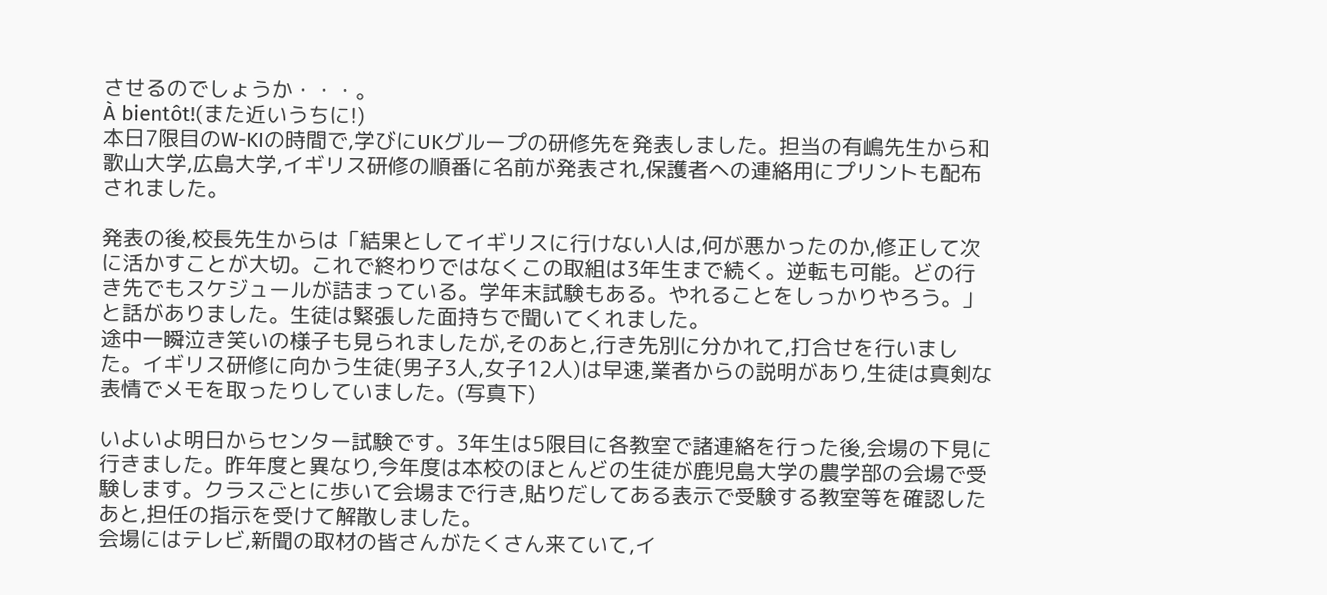させるのでしょうか・・・。
À bientôt!(また近いうちに!)
本日7限目のW-KIの時間で,学びにUKグループの研修先を発表しました。担当の有嶋先生から和歌山大学,広島大学,イギリス研修の順番に名前が発表され,保護者への連絡用にプリントも配布されました。

発表の後,校長先生からは「結果としてイギリスに行けない人は,何が悪かったのか,修正して次に活かすことが大切。これで終わりではなくこの取組は3年生まで続く。逆転も可能。どの行き先でもスケジュールが詰まっている。学年末試験もある。やれることをしっかりやろう。」と話がありました。生徒は緊張した面持ちで聞いてくれました。
途中一瞬泣き笑いの様子も見られましたが,そのあと,行き先別に分かれて,打合せを行いました。イギリス研修に向かう生徒(男子3人,女子12人)は早速,業者からの説明があり,生徒は真剣な表情でメモを取ったりしていました。(写真下)

いよいよ明日からセンター試験です。3年生は5限目に各教室で諸連絡を行った後,会場の下見に行きました。昨年度と異なり,今年度は本校のほとんどの生徒が鹿児島大学の農学部の会場で受験します。クラスごとに歩いて会場まで行き,貼りだしてある表示で受験する教室等を確認したあと,担任の指示を受けて解散しました。
会場にはテレビ,新聞の取材の皆さんがたくさん来ていて,イ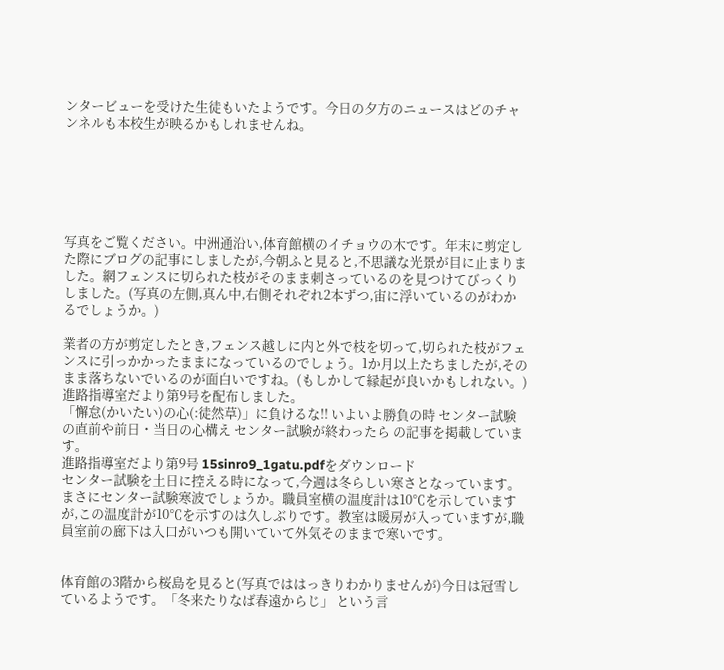ンタービューを受けた生徒もいたようです。今日の夕方のニュースはどのチャンネルも本校生が映るかもしれませんね。






写真をご覧ください。中洲通沿い,体育館横のイチョウの木です。年末に剪定した際にブログの記事にしましたが,今朝ふと見ると,不思議な光景が目に止まりました。網フェンスに切られた枝がそのまま刺さっているのを見つけてびっくりしました。(写真の左側,真ん中,右側それぞれ2本ずつ,宙に浮いているのがわかるでしょうか。)

業者の方が剪定したとき,フェンス越しに内と外で枝を切って,切られた枝がフェンスに引っかかったままになっているのでしょう。1か月以上たちましたが,そのまま落ちないでいるのが面白いですね。(もしかして縁起が良いかもしれない。)
進路指導室だより第9号を配布しました。
「懈怠(かいたい)の心(:徒然草)」に負けるな!! いよいよ勝負の時 センター試験の直前や前日・当日の心構え センター試験が終わったら の記事を掲載しています。
進路指導室だより第9号 15sinro9_1gatu.pdfをダウンロード
センター試験を土日に控える時になって,今週は冬らしい寒さとなっています。まさにセンター試験寒波でしょうか。職員室横の温度計は10℃を示していますが,この温度計が10℃を示すのは久しぶりです。教室は暖房が入っていますが,職員室前の廊下は入口がいつも開いていて外気そのままで寒いです。


体育館の3階から桜島を見ると(写真でははっきりわかりませんが)今日は冠雪しているようです。「冬来たりなば春遠からじ」 という言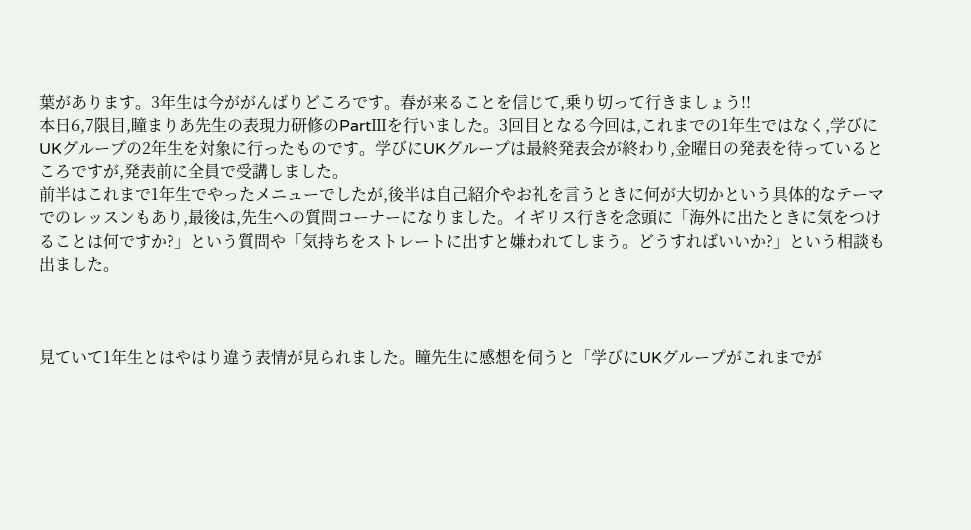葉があります。3年生は今ががんばりどころです。春が来ることを信じて,乗り切って行きましょう!!
本日6,7限目,瞳まりあ先生の表現力研修のPartⅢを行いました。3回目となる今回は,これまでの1年生ではなく,学びにUKグループの2年生を対象に行ったものです。学びにUKグループは最終発表会が終わり,金曜日の発表を待っているところですが,発表前に全員で受講しました。
前半はこれまで1年生でやったメニューでしたが,後半は自己紹介やお礼を言うときに何が大切かという具体的なテーマでのレッスンもあり,最後は,先生への質問コーナーになりました。イギリス行きを念頭に「海外に出たときに気をつけることは何ですか?」という質問や「気持ちをストレートに出すと嫌われてしまう。どうすればいいか?」という相談も出ました。



見ていて1年生とはやはり違う表情が見られました。瞳先生に感想を伺うと「学びにUKグループがこれまでが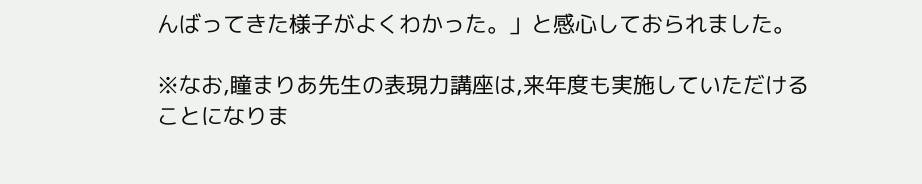んばってきた様子がよくわかった。」と感心しておられました。

※なお,瞳まりあ先生の表現力講座は,来年度も実施していただけることになりま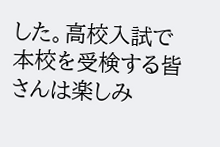した。高校入試で本校を受検する皆さんは楽しみ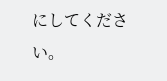にしてください。